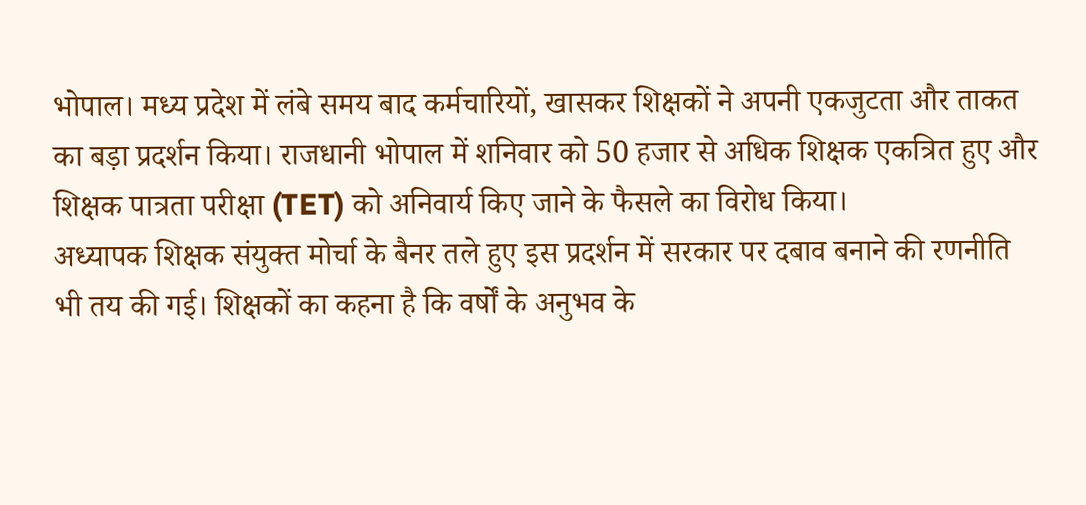भोपाल। मध्य प्रदेश में लंबे समय बाद कर्मचारियों, खासकर शिक्षकों ने अपनी एकजुटता और ताकत का बड़ा प्रदर्शन किया। राजधानी भोपाल में शनिवार को 50 हजार से अधिक शिक्षक एकत्रित हुए और शिक्षक पात्रता परीक्षा (TET) को अनिवार्य किए जाने के फैसले का विरोध किया।
अध्यापक शिक्षक संयुक्त मोर्चा के बैनर तले हुए इस प्रदर्शन में सरकार पर दबाव बनाने की रणनीति भी तय की गई। शिक्षकों का कहना है कि वर्षों के अनुभव के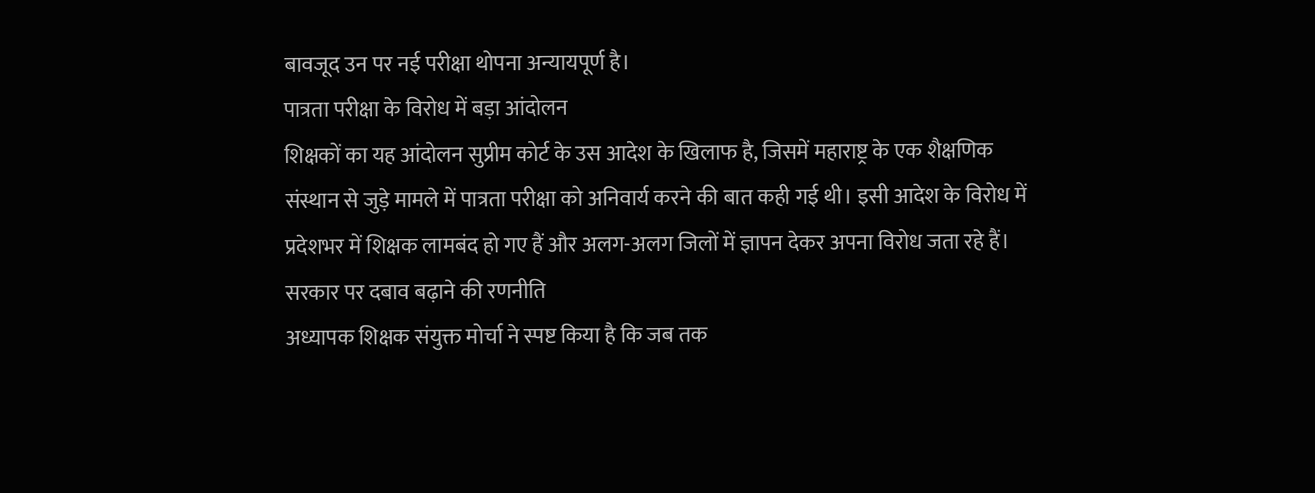बावजूद उन पर नई परीक्षा थोपना अन्यायपूर्ण है।
पात्रता परीक्षा के विरोध में बड़ा आंदोलन
शिक्षकों का यह आंदोलन सुप्रीम कोर्ट के उस आदेश के खिलाफ है, जिसमें महाराष्ट्र के एक शैक्षणिक संस्थान से जुड़े मामले में पात्रता परीक्षा को अनिवार्य करने की बात कही गई थी। इसी आदेश के विरोध में प्रदेशभर में शिक्षक लामबंद हो गए हैं और अलग-अलग जिलों में ज्ञापन देकर अपना विरोध जता रहे हैं।
सरकार पर दबाव बढ़ाने की रणनीति
अध्यापक शिक्षक संयुक्त मोर्चा ने स्पष्ट किया है कि जब तक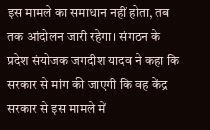इस मामले का समाधान नहीं होता, तब तक आंदोलन जारी रहेगा। संगठन के प्रदेश संयोजक जगदीश यादव ने कहा कि सरकार से मांग की जाएगी कि वह केंद्र सरकार से इस मामले में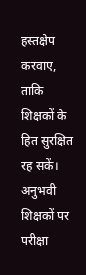हस्तक्षेप करवाए, ताकि शिक्षकों के हित सुरक्षित रह सकें।
अनुभवी शिक्षकों पर परीक्षा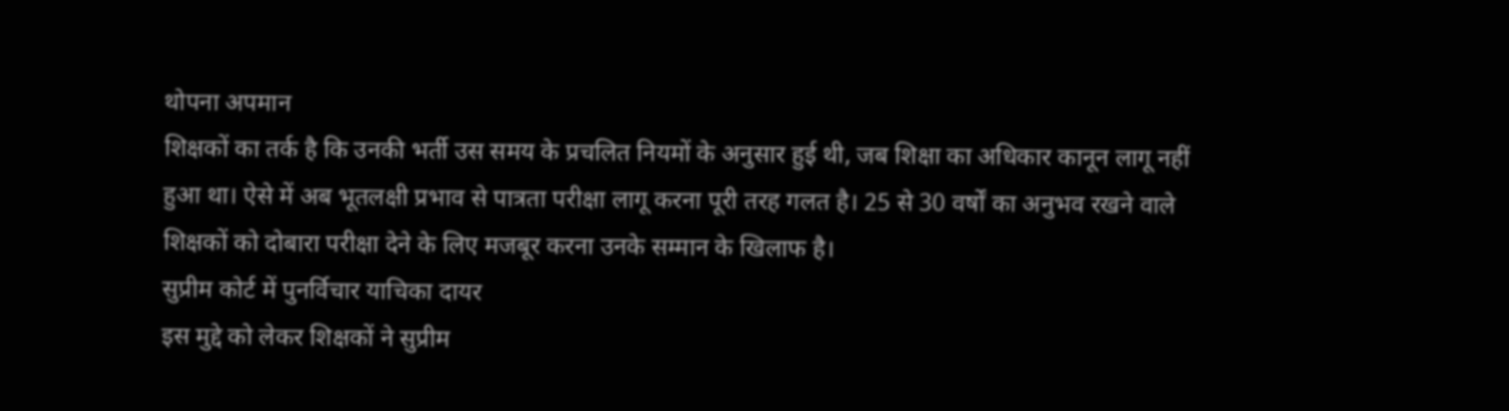थोपना अपमान
शिक्षकों का तर्क है कि उनकी भर्ती उस समय के प्रचलित नियमों के अनुसार हुई थी, जब शिक्षा का अधिकार कानून लागू नहीं हुआ था। ऐसे में अब भूतलक्षी प्रभाव से पात्रता परीक्षा लागू करना पूरी तरह गलत है। 25 से 30 वर्षों का अनुभव रखने वाले शिक्षकों को दोबारा परीक्षा देने के लिए मजबूर करना उनके सम्मान के खिलाफ है।
सुप्रीम कोर्ट में पुनर्विचार याचिका दायर
इस मुद्दे को लेकर शिक्षकों ने सुप्रीम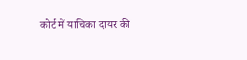कोर्ट में याचिका दायर की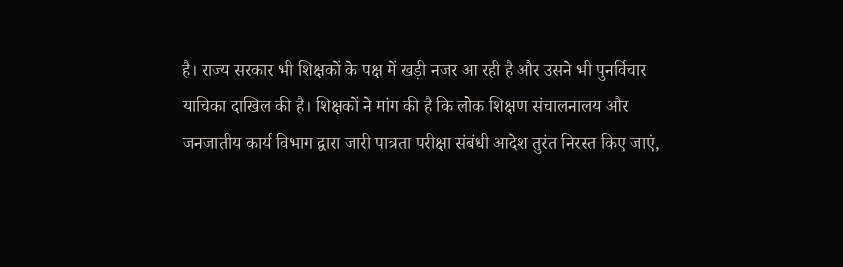है। राज्य सरकार भी शिक्षकों के पक्ष में खड़ी नजर आ रही है और उसने भी पुनर्विचार याचिका दाखिल की है। शिक्षकों ने मांग की है कि लोक शिक्षण संचालनालय और जनजातीय कार्य विभाग द्वारा जारी पात्रता परीक्षा संबंधी आदेश तुरंत निरस्त किए जाएं,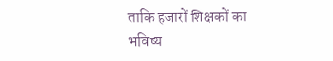ताकि हजारों शिक्षकों का भविष्य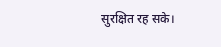सुरक्षित रह सके।